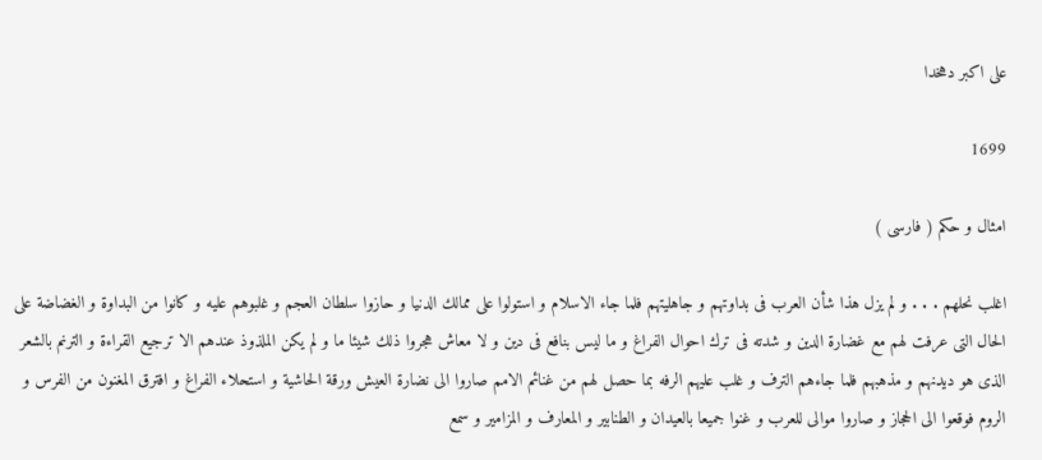على اكبر دهخدا

1699

امثال و حكم ( فارسى )

اغلب نحلهم . . . و لم يزل هذا شأن العرب فى بداوتهم و جاهليتهم فلما جاء الاسلام و استولوا على ممالك الدنيا و حازوا سلطان العجم و غلبوهم عليه و كانوا من البداوة و الغضاضة على الحال التى عرفت لهم مع غضارة الدين و شدته فى ترك احوال الفراغ و ما ليس بنافع فى دين و لا معاش هجروا ذلك شيئا ما و لم يكن الملذوذ عندهم الا ترجيع القراءة و الترنم بالشعر الذى هو ديدنهم و مذهبهم فلما جاءهم الترف و غلب عليهم الرفه بما حصل لهم من غنائم الامم صاروا الى نضارة العيش ورقة الحاشية و استحلاء الفراغ و افترق المغنون من الفرس و الروم فوقعوا الى الحجاز و صاروا موالى للعرب و غنوا جميعا بالعيدان و الطنابير و المعارف و المزامير و سمع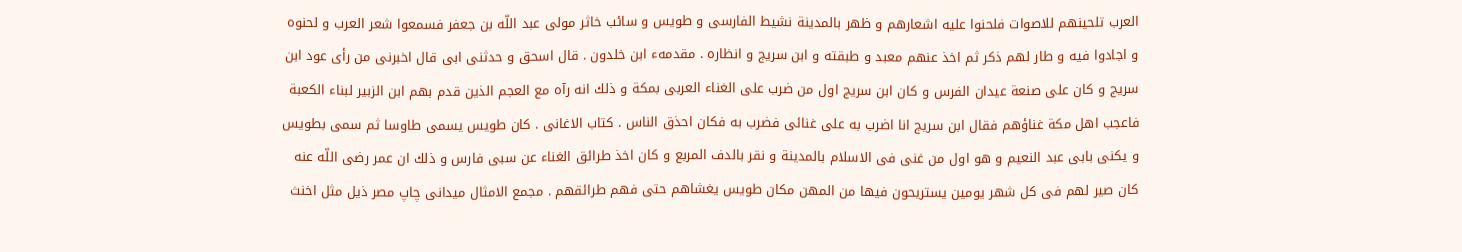العرب تلحينهم للاصوات فلحنوا عليه اشعارهم و ظهر بالمدينة نشيط الفارسى و طويس و سائب خاثر مولى عبد اللّه بن جعفر فسمعوا شعر العرب و لحنوه و اجادوا فيه و طار لهم ذكر ثم اخذ عنهم معبد و طبقته و ابن سريج و انظاره . مقدمهء ابن خلدون . قال اسحق و حدثنى ابى قال اخبرنى من رأى عود ابن سريج و كان على صنعة عيدان الفرس و كان ابن سريج اول من ضرب على الغناء العربى بمكة و ذلك انه رآه مع العجم الذين قدم بهم ابن الزبير لبناء الكعبة فاعجب اهل مكة غناؤهم فقال ابن سريج انا اضرب به على غنائى فضرب به فكان احذق الناس . كتاب الاغانى . كان طويس يسمى طاوسا ثم سمى بطويس و يكنى بابى عبد النعيم و هو اول من غنى فى الاسلام بالمدينة و نقر بالدف المربع و كان اخذ طرائق الغناء عن سبى فارس و ذلك ان عمر رضى اللّه عنه كان صير لهم فى كل شهر يومين يستريحون فيها من المهن مكان طويس يغشاهم حتى فهم طرائقهم . مجمع الامثال ميدانى چاپ مصر ذيل مثل اخنث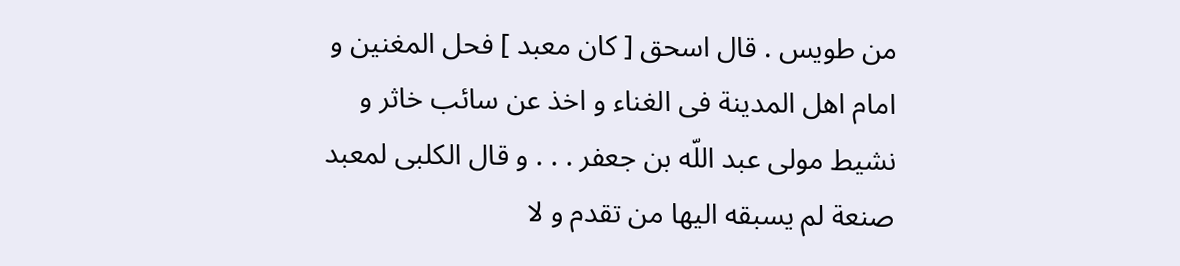من طويس . قال اسحق [ كان معبد ] فحل المغنين و امام اهل المدينة فى الغناء و اخذ عن سائب خاثر و نشيط مولى عبد اللّه بن جعفر . . . و قال الكلبى لمعبد صنعة لم يسبقه اليها من تقدم و لا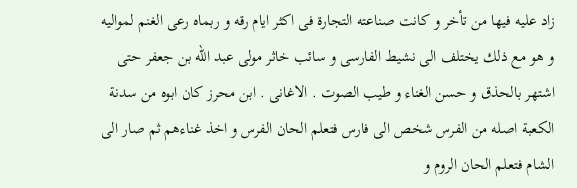زاد عليه فيها من تأخر و كانت صناعته التجارة فى اكثر ايام رقه و ربماه رعى الغنم لمواليه و هو مع ذلك يختلف الى نشيط الفارسى و سائب خاثر مولى عبد اللّه بن جعفر حتى اشتهر بالحذق و حسن الغناء و طيب الصوت . الاغانى . ابن محرز كان ابوه من سدنة الكعبة اصله من الفرس شخص الى فارس فتعلم الحان الفرس و اخذ غناءهم ثم صار الى الشام فتعلم الحان الروم و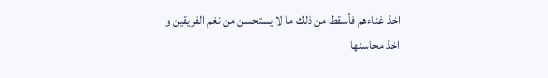اخذ غناءهم فأسقط من ذلك ما لا يستحسن من نغم الفريقين و اخذ محاسنها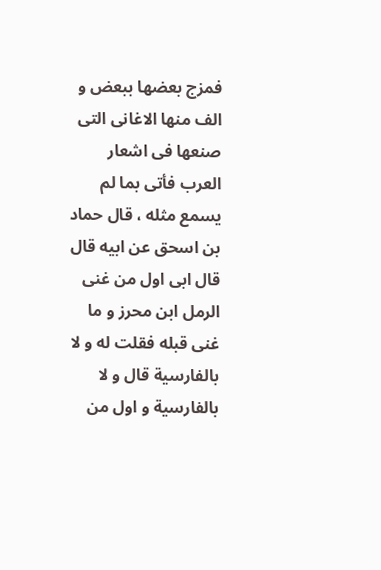فمزج بعضها ببعض و الف منها الاغانى التى صنعها فى اشعار العرب فأتى بما لم يسمع مثله ، قال حماد بن اسحق عن ابيه قال قال ابى اول من غنى الرمل ابن محرز و ما غنى قبله فقلت له و لا بالفارسية قال و لا بالفارسية و اول من